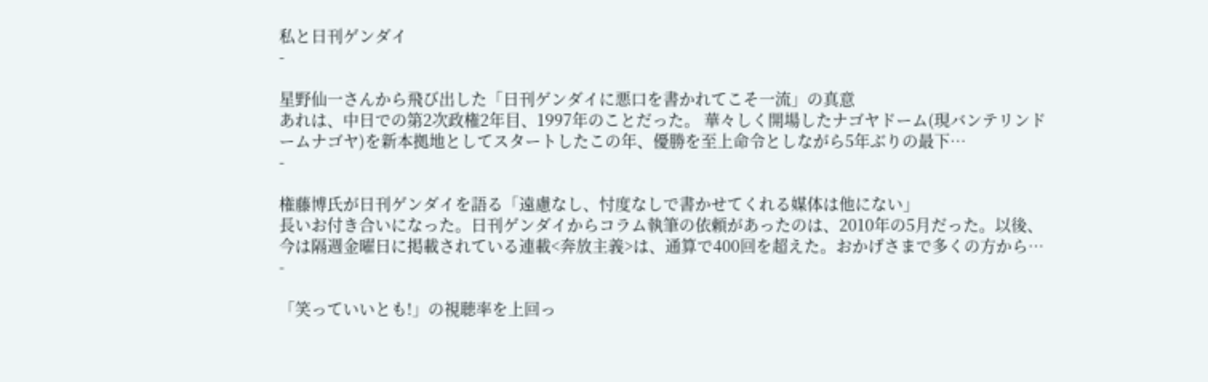私と日刊ゲンダイ
-

星野仙一さんから飛び出した「日刊ゲンダイに悪口を書かれてこそ一流」の真意
あれは、中日での第2次政権2年目、1997年のことだった。 華々しく開場したナゴヤドーム(現バンテリンドームナゴヤ)を新本拠地としてスタートしたこの年、優勝を至上命令としながら5年ぶりの最下…
-

権藤博氏が日刊ゲンダイを語る「遠慮なし、忖度なしで書かせてくれる媒体は他にない」
長いお付き合いになった。日刊ゲンダイからコラム執筆の依頼があったのは、2010年の5月だった。以後、今は隔週金曜日に掲載されている連載<奔放主義>は、通算で400回を超えた。おかげさまで多くの方から…
-

「笑っていいとも!」の視聴率を上回っ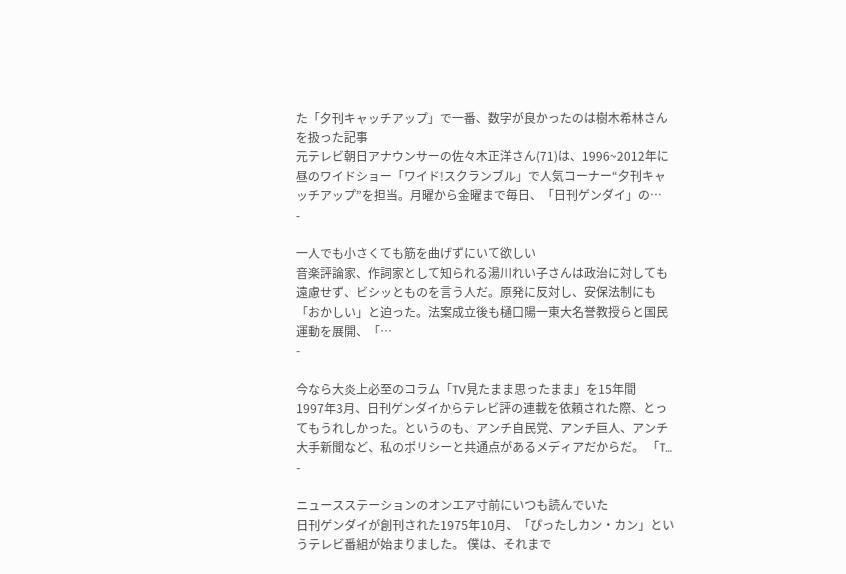た「夕刊キャッチアップ」で一番、数字が良かったのは樹木希林さんを扱った記事
元テレビ朝日アナウンサーの佐々木正洋さん(71)は、1996~2012年に昼のワイドショー「ワイド!スクランブル」で人気コーナー“夕刊キャッチアップ”を担当。月曜から金曜まで毎日、「日刊ゲンダイ」の…
-

一人でも小さくても筋を曲げずにいて欲しい
音楽評論家、作詞家として知られる湯川れい子さんは政治に対しても遠慮せず、ビシッとものを言う人だ。原発に反対し、安保法制にも「おかしい」と迫った。法案成立後も樋口陽一東大名誉教授らと国民運動を展開、「…
-

今なら大炎上必至のコラム「TV見たまま思ったまま」を15年間
1997年3月、日刊ゲンダイからテレビ評の連載を依頼された際、とってもうれしかった。というのも、アンチ自民党、アンチ巨人、アンチ大手新聞など、私のポリシーと共通点があるメディアだからだ。 「T…
-

ニュースステーションのオンエア寸前にいつも読んでいた
日刊ゲンダイが創刊された1975年10月、「ぴったしカン・カン」というテレビ番組が始まりました。 僕は、それまで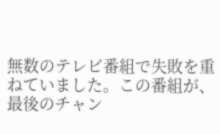無数のテレビ番組で失敗を重ねていました。この番組が、最後のチャン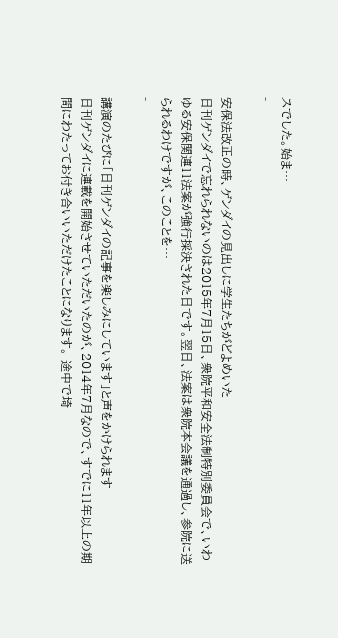スでした。始ま…
-

安保法改正の時、ゲンダイの見出しに学生たちがどよめいた
日刊ゲンダイで忘れられないのは2015年7月15日、衆院平和安全法制特別委員会で、いわゆる安保関連11法案が強行採決された日です。翌日、法案は衆院本会議を通過し、参院に送られるわけですが、このことを…
-

講演のたびに「日刊ゲンダイの記事を楽しみにしています」と声をかけられます
日刊ゲンダイに連載を開始させていただいたのが、2014年7月なので、すでに11年以上の期間にわたってお付き合いいただけたことになります。 途中で埼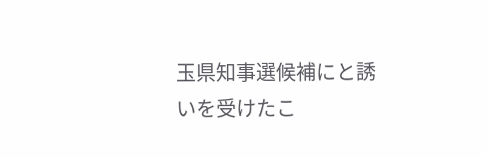玉県知事選候補にと誘いを受けたこ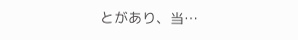とがあり、当…